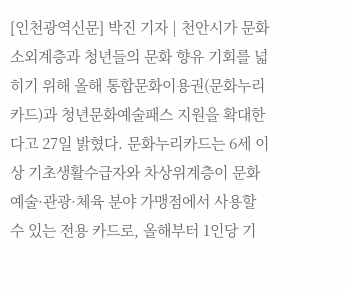[인천광역신문] 박진 기자 | 천안시가 문화 소외계층과 청년들의 문화 향유 기회를 넓히기 위해 올해 통합문화이용권(문화누리카드)과 청년문화예술패스 지원을 확대한다고 27일 밝혔다. 문화누리카드는 6세 이상 기초생활수급자와 차상위계층이 문화예술·관광·체육 분야 가맹점에서 사용할 수 있는 전용 카드로, 올해부터 1인당 기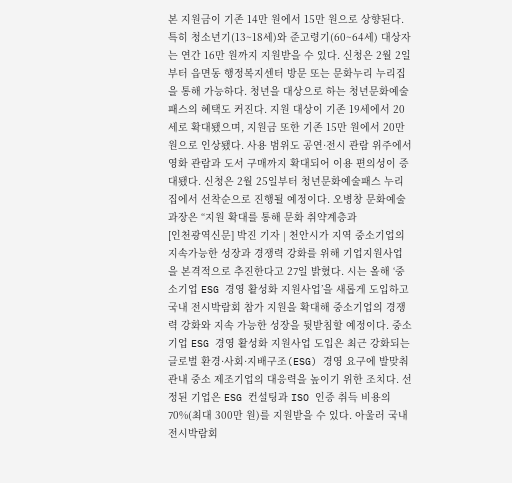본 지원금이 기존 14만 원에서 15만 원으로 상향된다. 특히 청소년기(13~18세)와 준고령기(60~64세) 대상자는 연간 16만 원까지 지원받을 수 있다. 신청은 2월 2일부터 읍면동 행정복지센터 방문 또는 문화누리 누리집을 통해 가능하다. 청년을 대상으로 하는 청년문화예술패스의 혜택도 커진다. 지원 대상이 기존 19세에서 20세로 확대됐으며, 지원금 또한 기존 15만 원에서 20만 원으로 인상됐다. 사용 범위도 공연·전시 관람 위주에서 영화 관람과 도서 구매까지 확대되어 이용 편의성이 증대됐다. 신청은 2월 25일부터 청년문화예술패스 누리집에서 선착순으로 진행될 예정이다. 오병창 문화예술과장은 “지원 확대를 통해 문화 취약계층과
[인천광역신문] 박진 기자 | 천안시가 지역 중소기업의 지속가능한 성장과 경쟁력 강화를 위해 기업지원사업을 본격적으로 추진한다고 27일 밝혔다. 시는 올해 ‘중소기업 ESG 경영 활성화 지원사업’을 새롭게 도입하고 국내 전시박람회 참가 지원을 확대해 중소기업의 경쟁력 강화와 지속 가능한 성장을 뒷받침할 예정이다. 중소기업 ESG 경영 활성화 지원사업 도입은 최근 강화되는 글로벌 환경·사회·지배구조(ESG) 경영 요구에 발맞춰 관내 중소 제조기업의 대응력을 높이기 위한 조치다. 선정된 기업은 ESG 컨설팅과 ISO 인증 취득 비용의 70%(최대 300만 원)를 지원받을 수 있다. 아울러 국내 전시박람회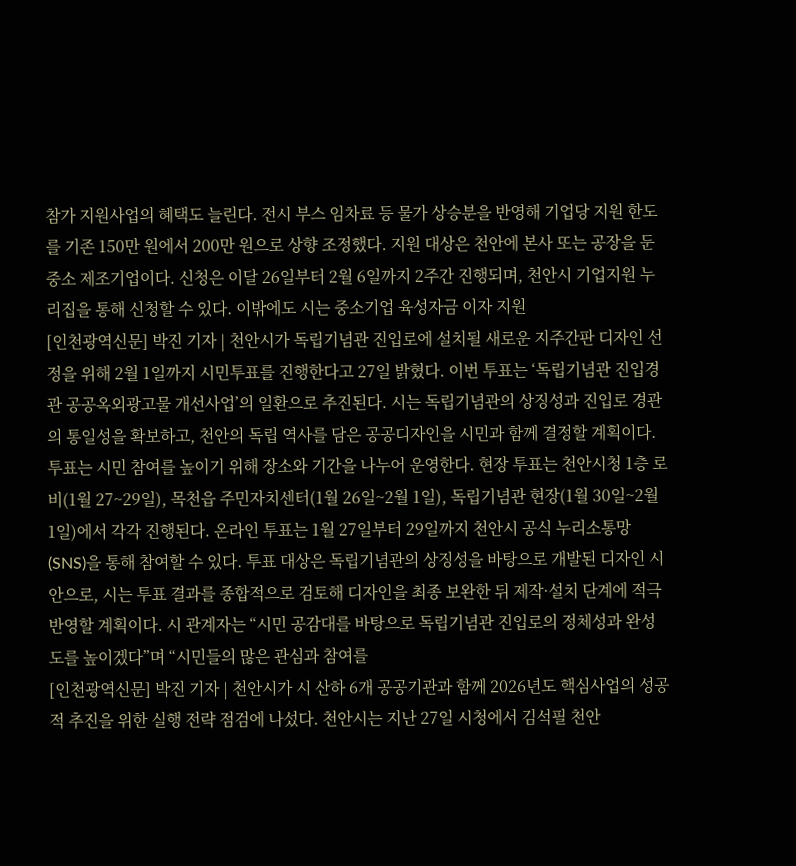참가 지원사업의 혜택도 늘린다. 전시 부스 임차료 등 물가 상승분을 반영해 기업당 지원 한도를 기존 150만 원에서 200만 원으로 상향 조정했다. 지원 대상은 천안에 본사 또는 공장을 둔 중소 제조기업이다. 신청은 이달 26일부터 2월 6일까지 2주간 진행되며, 천안시 기업지원 누리집을 통해 신청할 수 있다. 이밖에도 시는 중소기업 육성자금 이자 지원
[인천광역신문] 박진 기자 | 천안시가 독립기념관 진입로에 설치될 새로운 지주간판 디자인 선정을 위해 2월 1일까지 시민투표를 진행한다고 27일 밝혔다. 이번 투표는 ‘독립기념관 진입경관 공공옥외광고물 개선사업’의 일환으로 추진된다. 시는 독립기념관의 상징성과 진입로 경관의 통일성을 확보하고, 천안의 독립 역사를 담은 공공디자인을 시민과 함께 결정할 계획이다. 투표는 시민 참여를 높이기 위해 장소와 기간을 나누어 운영한다. 현장 투표는 천안시청 1층 로비(1월 27~29일), 목천읍 주민자치센터(1월 26일~2월 1일), 독립기념관 현장(1월 30일~2월 1일)에서 각각 진행된다. 온라인 투표는 1월 27일부터 29일까지 천안시 공식 누리소통망(SNS)을 통해 참여할 수 있다. 투표 대상은 독립기념관의 상징성을 바탕으로 개발된 디자인 시안으로, 시는 투표 결과를 종합적으로 검토해 디자인을 최종 보완한 뒤 제작·설치 단계에 적극 반영할 계획이다. 시 관계자는 “시민 공감대를 바탕으로 독립기념관 진입로의 정체성과 완성도를 높이겠다”며 “시민들의 많은 관심과 참여를
[인천광역신문] 박진 기자 | 천안시가 시 산하 6개 공공기관과 함께 2026년도 핵심사업의 성공적 추진을 위한 실행 전략 점검에 나섰다. 천안시는 지난 27일 시청에서 김석필 천안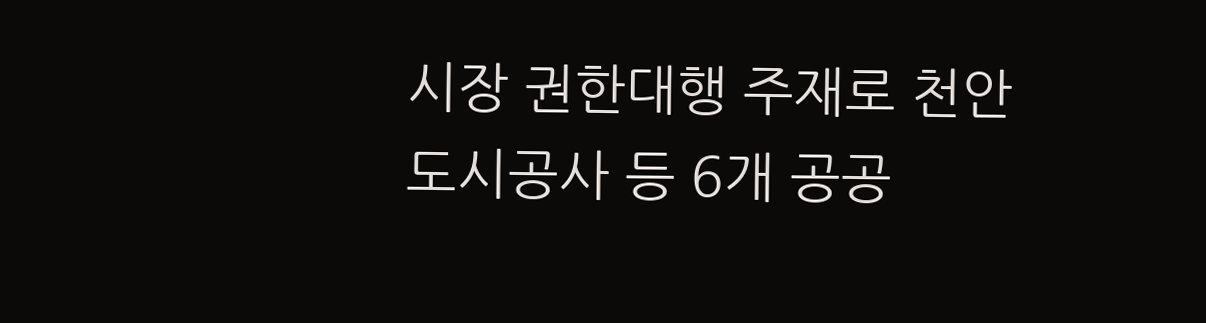시장 권한대행 주재로 천안도시공사 등 6개 공공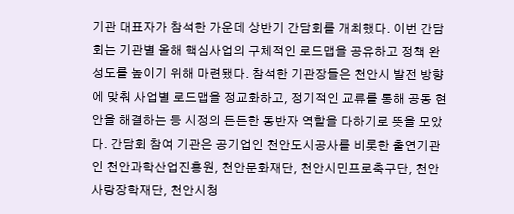기관 대표자가 참석한 가운데 상반기 간담회를 개최했다. 이번 간담회는 기관별 올해 핵심사업의 구체적인 로드맵을 공유하고 정책 완성도를 높이기 위해 마련됐다. 참석한 기관장들은 천안시 발전 방향에 맞춰 사업별 로드맵을 정교화하고, 정기적인 교류를 통해 공동 현안을 해결하는 등 시정의 든든한 동반자 역할을 다하기로 뜻을 모았다. 간담회 참여 기관은 공기업인 천안도시공사를 비롯한 출연기관인 천안과학산업진흥원, 천안문화재단, 천안시민프로축구단, 천안사랑장학재단, 천안시청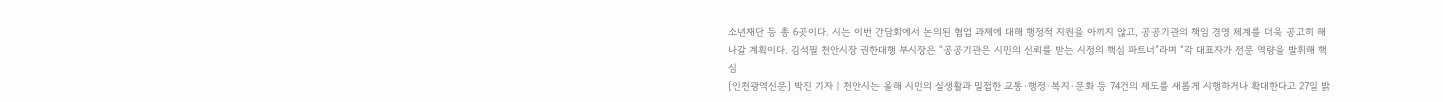소년재단 등 총 6곳이다. 시는 이번 간담회에서 논의된 협업 과제에 대해 행정적 지원을 아끼지 않고, 공공기관의 책임 경영 체계를 더욱 공고히 해 나갈 계획이다. 김석필 천안시장 권한대행 부시장은 “공공기관은 시민의 신뢰를 받는 시정의 핵심 파트너”라며 “각 대표자가 전문 역량을 발휘해 핵심
[인천광역신문] 박진 기자 | 천안시는 올해 시민의 실생활과 밀접한 교통·행정·복지·문화 등 74건의 제도를 새롭게 시행하거나 확대한다고 27일 밝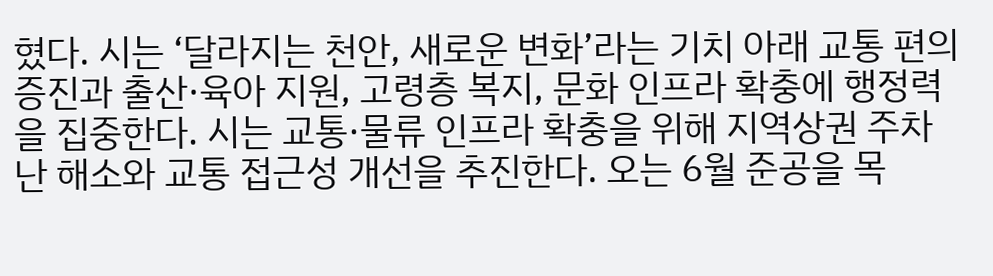혔다. 시는 ‘달라지는 천안, 새로운 변화’라는 기치 아래 교통 편의 증진과 출산·육아 지원, 고령층 복지, 문화 인프라 확충에 행정력을 집중한다. 시는 교통·물류 인프라 확충을 위해 지역상권 주차난 해소와 교통 접근성 개선을 추진한다. 오는 6월 준공을 목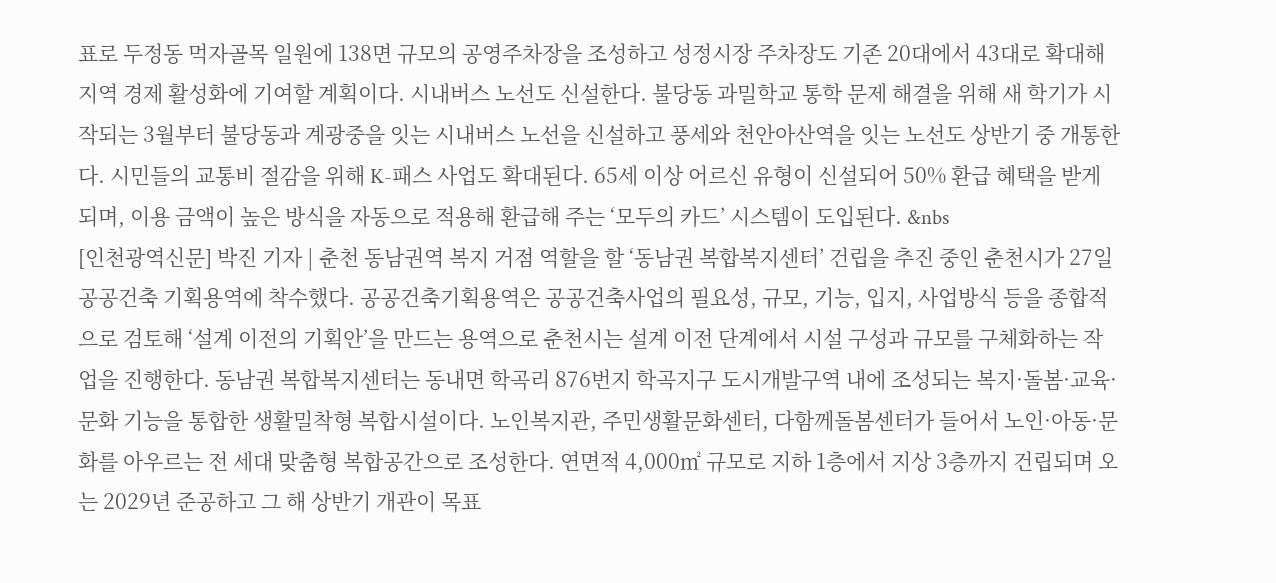표로 두정동 먹자골목 일원에 138면 규모의 공영주차장을 조성하고 성정시장 주차장도 기존 20대에서 43대로 확대해 지역 경제 활성화에 기여할 계획이다. 시내버스 노선도 신설한다. 불당동 과밀학교 통학 문제 해결을 위해 새 학기가 시작되는 3월부터 불당동과 계광중을 잇는 시내버스 노선을 신설하고 풍세와 천안아산역을 잇는 노선도 상반기 중 개통한다. 시민들의 교통비 절감을 위해 K-패스 사업도 확대된다. 65세 이상 어르신 유형이 신설되어 50% 환급 혜택을 받게 되며, 이용 금액이 높은 방식을 자동으로 적용해 환급해 주는 ‘모두의 카드’ 시스템이 도입된다. &nbs
[인천광역신문] 박진 기자 | 춘천 동남권역 복지 거점 역할을 할 ‘동남권 복합복지센터’ 건립을 추진 중인 춘천시가 27일 공공건축 기획용역에 착수했다. 공공건축기획용역은 공공건축사업의 필요성, 규모, 기능, 입지, 사업방식 등을 종합적으로 검토해 ‘설계 이전의 기획안’을 만드는 용역으로 춘천시는 설계 이전 단계에서 시설 구성과 규모를 구체화하는 작업을 진행한다. 동남권 복합복지센터는 동내면 학곡리 876번지 학곡지구 도시개발구역 내에 조성되는 복지·돌봄·교육·문화 기능을 통합한 생활밀착형 복합시설이다. 노인복지관, 주민생활문화센터, 다함께돌봄센터가 들어서 노인·아동·문화를 아우르는 전 세대 맞춤형 복합공간으로 조성한다. 연면적 4,000㎡ 규모로 지하 1층에서 지상 3층까지 건립되며 오는 2029년 준공하고 그 해 상반기 개관이 목표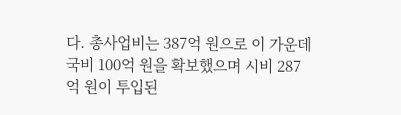다. 총사업비는 387억 원으로 이 가운데 국비 100억 원을 확보했으며 시비 287억 원이 투입된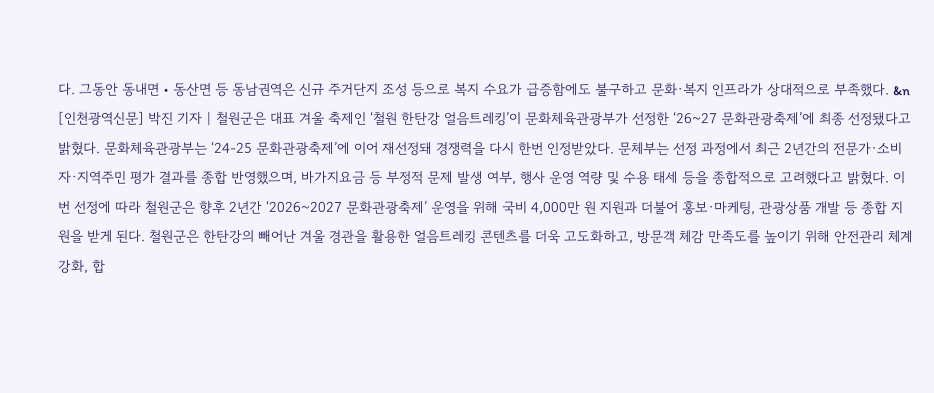다. 그동안 동내면‧동산면 등 동남권역은 신규 주거단지 조성 등으로 복지 수요가 급증함에도 불구하고 문화·복지 인프라가 상대적으로 부족했다. &n
[인천광역신문] 박진 기자 | 철원군은 대표 겨울 축제인 ‘철원 한탄강 얼음트레킹’이 문화체육관광부가 선정한 ‘26~27 문화관광축제’에 최종 선정됐다고 밝혔다. 문화체육관광부는 ‘24-25 문화관광축제’에 이어 재선정돼 경쟁력을 다시 한번 인정받았다. 문체부는 선정 과정에서 최근 2년간의 전문가·소비자·지역주민 평가 결과를 종합 반영했으며, 바가지요금 등 부정적 문제 발생 여부, 행사 운영 역량 및 수용 태세 등을 종합적으로 고려했다고 밝혔다. 이번 선정에 따라 철원군은 향후 2년간 ‘2026~2027 문화관광축제’ 운영을 위해 국비 4,000만 원 지원과 더불어 홍보·마케팅, 관광상품 개발 등 종합 지원을 받게 된다. 철원군은 한탄강의 빼어난 겨울 경관을 활용한 얼음트레킹 콘텐츠를 더욱 고도화하고, 방문객 체감 만족도를 높이기 위해 안전관리 체계 강화, 합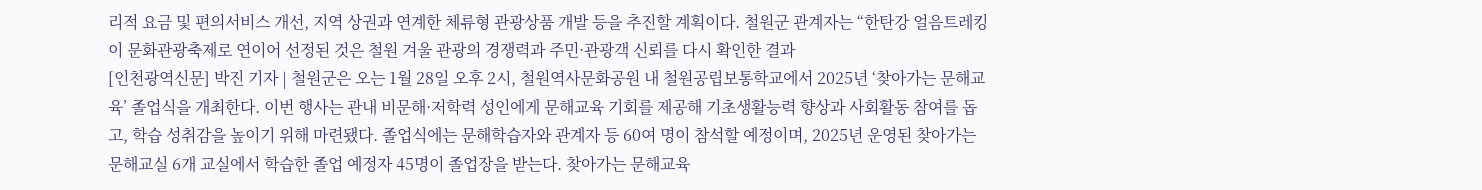리적 요금 및 편의서비스 개선, 지역 상권과 연계한 체류형 관광상품 개발 등을 추진할 계획이다. 철원군 관계자는 “한탄강 얼음트레킹이 문화관광축제로 연이어 선정된 것은 철원 겨울 관광의 경쟁력과 주민·관광객 신뢰를 다시 확인한 결과
[인천광역신문] 박진 기자 | 철원군은 오는 1월 28일 오후 2시, 철원역사문화공원 내 철원공립보통학교에서 2025년 ‘찾아가는 문해교육’ 졸업식을 개최한다. 이번 행사는 관내 비문해·저학력 성인에게 문해교육 기회를 제공해 기초생활능력 향상과 사회활동 참여를 돕고, 학습 성취감을 높이기 위해 마련됐다. 졸업식에는 문해학습자와 관계자 등 60여 명이 참석할 예정이며, 2025년 운영된 찾아가는 문해교실 6개 교실에서 학습한 졸업 예정자 45명이 졸업장을 받는다. 찾아가는 문해교육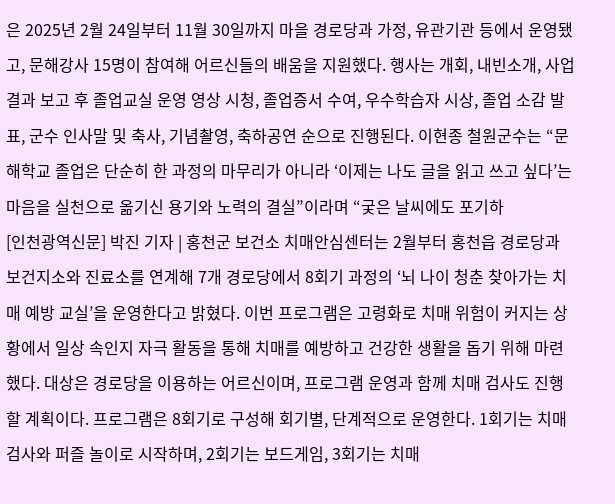은 2025년 2월 24일부터 11월 30일까지 마을 경로당과 가정, 유관기관 등에서 운영됐고, 문해강사 15명이 참여해 어르신들의 배움을 지원했다. 행사는 개회, 내빈소개, 사업 결과 보고 후 졸업교실 운영 영상 시청, 졸업증서 수여, 우수학습자 시상, 졸업 소감 발표, 군수 인사말 및 축사, 기념촬영, 축하공연 순으로 진행된다. 이현종 철원군수는 “문해학교 졸업은 단순히 한 과정의 마무리가 아니라 ‘이제는 나도 글을 읽고 쓰고 싶다’는 마음을 실천으로 옮기신 용기와 노력의 결실”이라며 “궂은 날씨에도 포기하
[인천광역신문] 박진 기자 | 홍천군 보건소 치매안심센터는 2월부터 홍천읍 경로당과 보건지소와 진료소를 연계해 7개 경로당에서 8회기 과정의 ‘뇌 나이 청춘 찾아가는 치매 예방 교실’을 운영한다고 밝혔다. 이번 프로그램은 고령화로 치매 위험이 커지는 상황에서 일상 속인지 자극 활동을 통해 치매를 예방하고 건강한 생활을 돕기 위해 마련했다. 대상은 경로당을 이용하는 어르신이며, 프로그램 운영과 함께 치매 검사도 진행할 계획이다. 프로그램은 8회기로 구성해 회기별, 단계적으로 운영한다. 1회기는 치매 검사와 퍼즐 놀이로 시작하며, 2회기는 보드게임, 3회기는 치매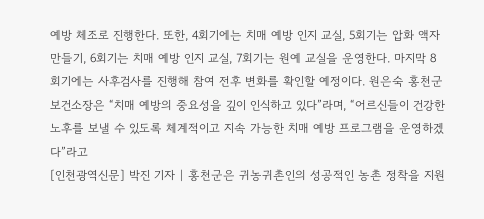예방 체조로 진행한다. 또한, 4회기에는 치매 예방 인지 교실, 5회기는 압화 액자 만들기, 6회기는 치매 예방 인지 교실, 7회기는 원예 교실을 운영한다. 마지막 8회기에는 사후검사를 진행해 참여 전후 변화를 확인할 예정이다. 원은숙 홍천군 보건소장은 “치매 예방의 중요성을 깊이 인식하고 있다”라며, “어르신들이 건강한 노후를 보낼 수 있도록 체계적이고 지속 가능한 치매 예방 프로그램을 운영하겠다”라고
[인천광역신문] 박진 기자 | 홍천군은 귀농귀촌인의 성공적인 농촌 정착을 지원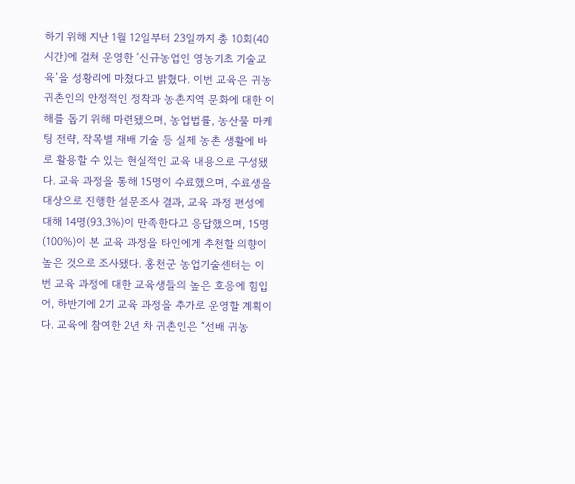하기 위해 지난 1월 12일부터 23일까지 총 10회(40시간)에 걸쳐 운영한 ‘신규농업인 영농기초 기술교육’을 성황리에 마쳤다고 밝혔다. 이번 교육은 귀농귀촌인의 안정적인 정착과 농촌지역 문화에 대한 이해를 돕기 위해 마련됐으며, 농업법률, 농산물 마케팅 전략, 작목별 재배 기술 등 실제 농촌 생활에 바로 활용할 수 있는 현실적인 교육 내용으로 구성됐다. 교육 과정을 통해 15명이 수료했으며, 수료생을 대상으로 진행한 설문조사 결과, 교육 과정 편성에 대해 14명(93.3%)이 만족한다고 응답했으며, 15명(100%)이 본 교육 과정을 타인에게 추천할 의향이 높은 것으로 조사됐다. 홍천군 농업기술센터는 이번 교육 과정에 대한 교육생들의 높은 호응에 힘입어, 하반기에 2기 교육 과정을 추가로 운영할 계획이다. 교육에 참여한 2년 차 귀촌인은 “선배 귀농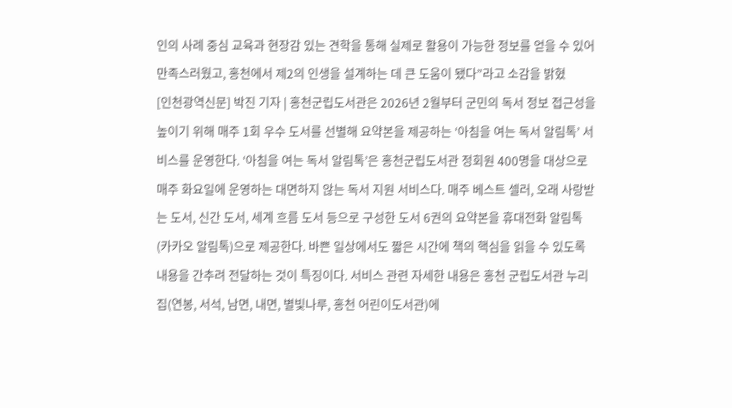인의 사례 중심 교육과 현장감 있는 견학을 통해 실제로 활용이 가능한 정보를 얻을 수 있어 만족스러웠고, 홍천에서 제2의 인생을 설계하는 데 큰 도움이 됐다”라고 소감을 밝혔
[인천광역신문] 박진 기자 | 홍천군립도서관은 2026년 2월부터 군민의 독서 정보 접근성을 높이기 위해 매주 1회 우수 도서를 선별해 요약본을 제공하는 ‘아침을 여는 독서 알림톡’ 서비스를 운영한다. ‘아침을 여는 독서 알림톡’은 홍천군립도서관 정회원 400명을 대상으로 매주 화요일에 운영하는 대면하지 않는 독서 지원 서비스다. 매주 베스트 셀러, 오래 사랑받는 도서, 신간 도서, 세계 흐름 도서 등으로 구성한 도서 6권의 요약본을 휴대전화 알림톡(카카오 알림톡)으로 제공한다. 바쁜 일상에서도 짧은 시간에 책의 핵심을 읽을 수 있도록 내용을 간추려 전달하는 것이 특징이다. 서비스 관련 자세한 내용은 홍천 군립도서관 누리집(연봉, 서석, 남면, 내면, 별빛나루, 홍천 어린이도서관)에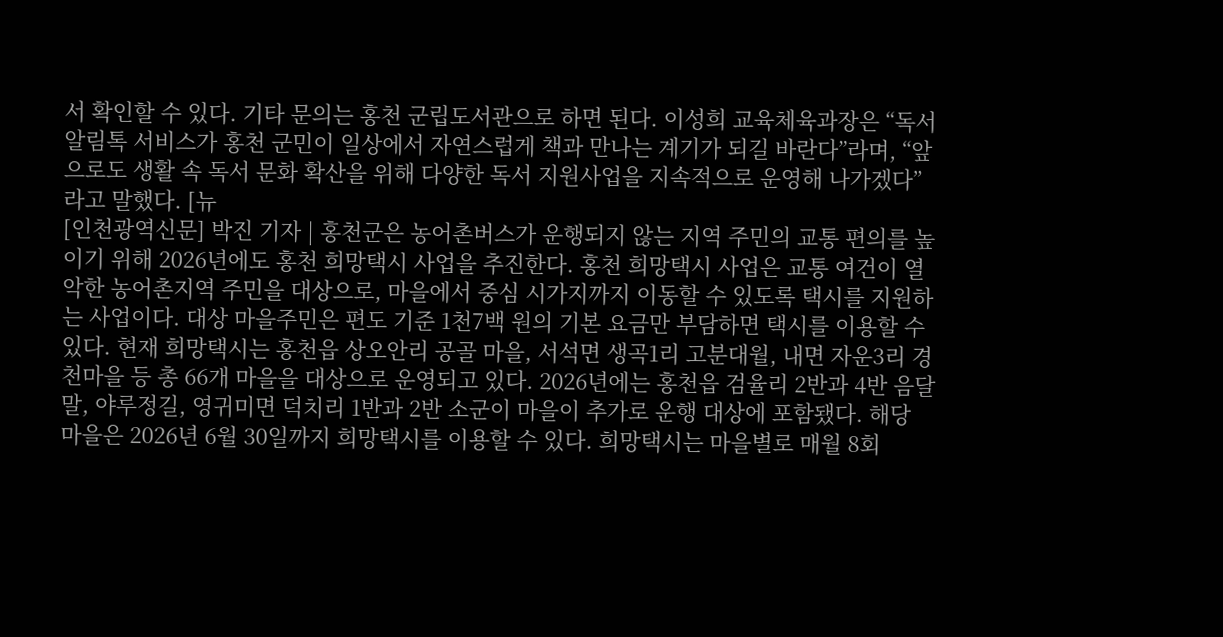서 확인할 수 있다. 기타 문의는 홍천 군립도서관으로 하면 된다. 이성희 교육체육과장은 “독서 알림톡 서비스가 홍천 군민이 일상에서 자연스럽게 책과 만나는 계기가 되길 바란다”라며, “앞으로도 생활 속 독서 문화 확산을 위해 다양한 독서 지원사업을 지속적으로 운영해 나가겠다”라고 말했다. [뉴
[인천광역신문] 박진 기자 | 홍천군은 농어촌버스가 운행되지 않는 지역 주민의 교통 편의를 높이기 위해 2026년에도 홍천 희망택시 사업을 추진한다. 홍천 희망택시 사업은 교통 여건이 열악한 농어촌지역 주민을 대상으로, 마을에서 중심 시가지까지 이동할 수 있도록 택시를 지원하는 사업이다. 대상 마을주민은 편도 기준 1천7백 원의 기본 요금만 부담하면 택시를 이용할 수 있다. 현재 희망택시는 홍천읍 상오안리 공골 마을, 서석면 생곡1리 고분대월, 내면 자운3리 경천마을 등 총 66개 마을을 대상으로 운영되고 있다. 2026년에는 홍천읍 검율리 2반과 4반 음달말, 야루정길, 영귀미면 덕치리 1반과 2반 소군이 마을이 추가로 운행 대상에 포함됐다. 해당 마을은 2026년 6월 30일까지 희망택시를 이용할 수 있다. 희망택시는 마을별로 매월 8회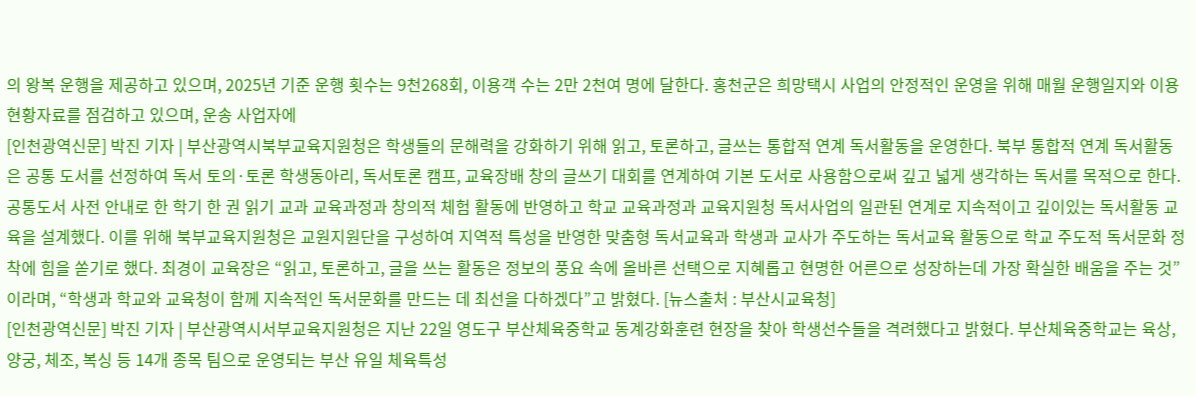의 왕복 운행을 제공하고 있으며, 2025년 기준 운행 횟수는 9천268회, 이용객 수는 2만 2천여 명에 달한다. 홍천군은 희망택시 사업의 안정적인 운영을 위해 매월 운행일지와 이용 현황자료를 점검하고 있으며, 운송 사업자에
[인천광역신문] 박진 기자 | 부산광역시북부교육지원청은 학생들의 문해력을 강화하기 위해 읽고, 토론하고, 글쓰는 통합적 연계 독서활동을 운영한다. 북부 통합적 연계 독서활동은 공통 도서를 선정하여 독서 토의·토론 학생동아리, 독서토론 캠프, 교육장배 창의 글쓰기 대회를 연계하여 기본 도서로 사용함으로써 깊고 넓게 생각하는 독서를 목적으로 한다. 공통도서 사전 안내로 한 학기 한 권 읽기 교과 교육과정과 창의적 체험 활동에 반영하고 학교 교육과정과 교육지원청 독서사업의 일관된 연계로 지속적이고 깊이있는 독서활동 교육을 설계했다. 이를 위해 북부교육지원청은 교원지원단을 구성하여 지역적 특성을 반영한 맞춤형 독서교육과 학생과 교사가 주도하는 독서교육 활동으로 학교 주도적 독서문화 정착에 힘을 쏟기로 했다. 최경이 교육장은 “읽고, 토론하고, 글을 쓰는 활동은 정보의 풍요 속에 올바른 선택으로 지혜롭고 현명한 어른으로 성장하는데 가장 확실한 배움을 주는 것”이라며, “학생과 학교와 교육청이 함께 지속적인 독서문화를 만드는 데 최선을 다하겠다”고 밝혔다. [뉴스출처 : 부산시교육청]
[인천광역신문] 박진 기자 | 부산광역시서부교육지원청은 지난 22일 영도구 부산체육중학교 동계강화훈련 현장을 찾아 학생선수들을 격려했다고 밝혔다. 부산체육중학교는 육상, 양궁, 체조, 복싱 등 14개 종목 팀으로 운영되는 부산 유일 체육특성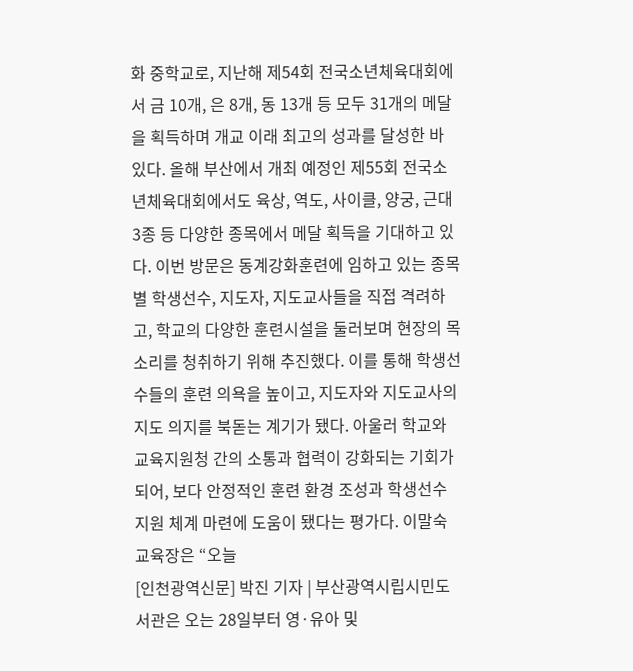화 중학교로, 지난해 제54회 전국소년체육대회에서 금 10개, 은 8개, 동 13개 등 모두 31개의 메달을 획득하며 개교 이래 최고의 성과를 달성한 바 있다. 올해 부산에서 개최 예정인 제55회 전국소년체육대회에서도 육상, 역도, 사이클, 양궁, 근대 3종 등 다양한 종목에서 메달 획득을 기대하고 있다. 이번 방문은 동계강화훈련에 임하고 있는 종목별 학생선수, 지도자, 지도교사들을 직접 격려하고, 학교의 다양한 훈련시설을 둘러보며 현장의 목소리를 청취하기 위해 추진했다. 이를 통해 학생선수들의 훈련 의욕을 높이고, 지도자와 지도교사의 지도 의지를 북돋는 계기가 됐다. 아울러 학교와 교육지원청 간의 소통과 협력이 강화되는 기회가 되어, 보다 안정적인 훈련 환경 조성과 학생선수 지원 체계 마련에 도움이 됐다는 평가다. 이말숙 교육장은 “오늘
[인천광역신문] 박진 기자 | 부산광역시립시민도서관은 오는 28일부터 영·유아 및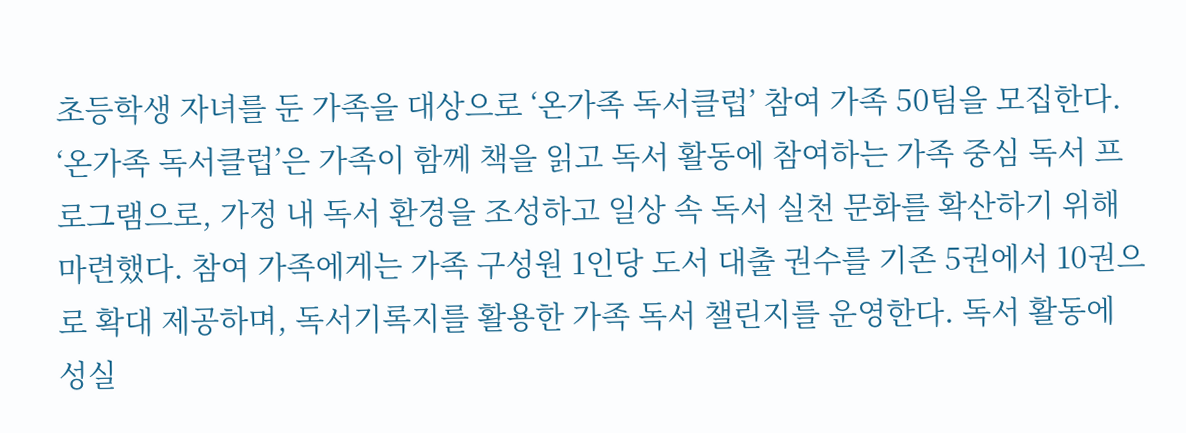초등학생 자녀를 둔 가족을 대상으로 ‘온가족 독서클럽’ 참여 가족 50팀을 모집한다. ‘온가족 독서클럽’은 가족이 함께 책을 읽고 독서 활동에 참여하는 가족 중심 독서 프로그램으로, 가정 내 독서 환경을 조성하고 일상 속 독서 실천 문화를 확산하기 위해 마련했다. 참여 가족에게는 가족 구성원 1인당 도서 대출 권수를 기존 5권에서 10권으로 확대 제공하며, 독서기록지를 활용한 가족 독서 챌린지를 운영한다. 독서 활동에 성실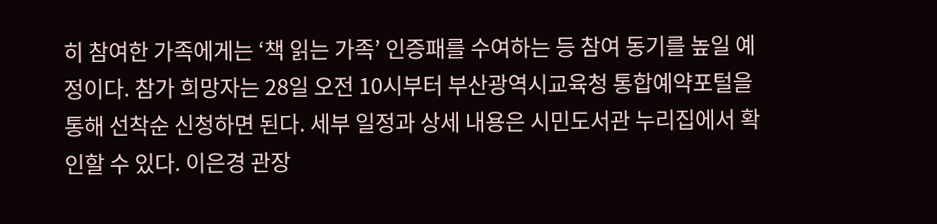히 참여한 가족에게는 ‘책 읽는 가족’ 인증패를 수여하는 등 참여 동기를 높일 예정이다. 참가 희망자는 28일 오전 10시부터 부산광역시교육청 통합예약포털을 통해 선착순 신청하면 된다. 세부 일정과 상세 내용은 시민도서관 누리집에서 확인할 수 있다. 이은경 관장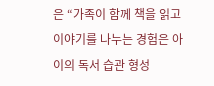은 “가족이 함께 책을 읽고 이야기를 나누는 경험은 아이의 독서 습관 형성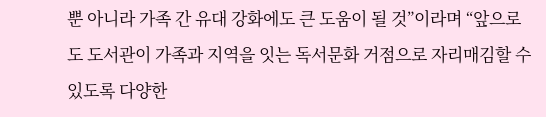뿐 아니라 가족 간 유대 강화에도 큰 도움이 될 것”이라며 “앞으로도 도서관이 가족과 지역을 잇는 독서문화 거점으로 자리매김할 수 있도록 다양한